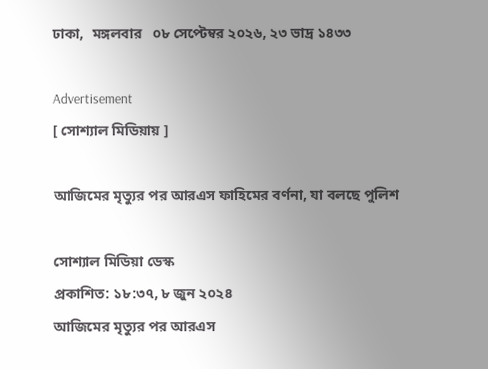ঢাকা,  মঙ্গলবার   ০৮ সেপ্টেম্বর ২০২৬, ২৩ ভাদ্র ১৪৩৩

Advertisement
[ সোশ্যাল মিডিয়ায় ]

আজিমের মৃত্যুর পর আরএস ফাহিমের বর্ণনা, যা বলছে পুলিশ

সোশ্যাল মিডিয়া ডেস্ক
প্রকাশিত: ১৮:৩৭, ৮ জুন ২০২৪
আজিমের মৃত্যুর পর আরএস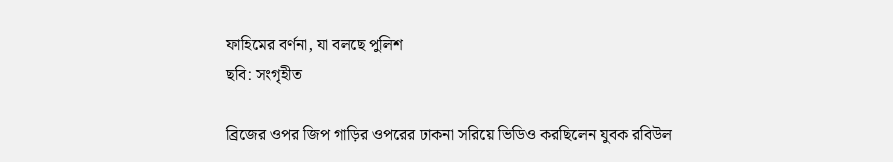ফাহিমের বর্ণনা, যা বলছে পুলিশ
ছবি: সংগৃহীত

ব্রিজের ওপর জিপ গাড়ির ওপরের ঢাকনা সরিয়ে ভিডিও করছিলেন যুবক রবিউল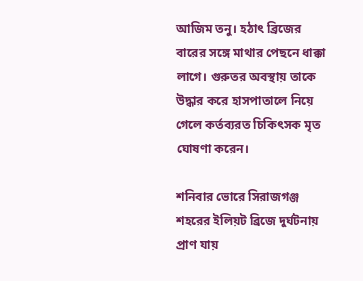আজিম তনু। হঠাৎ ব্রিজের বারের সঙ্গে মাথার পেছনে ধাক্কা লাগে। গুরুতর অবস্থায় তাকে উদ্ধার করে হাসপাতালে নিয়ে গেলে কর্তব্যরত চিকিৎসক মৃত ঘোষণা করেন।

শনিবার ভোরে সিরাজগঞ্জ শহরের ইলিয়ট ব্রিজে দুর্ঘটনায় প্রাণ যায়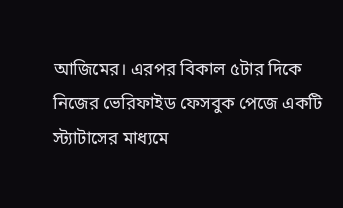আজিমের। এরপর বিকাল ৫টার দিকে নিজের ভেরিফাইড ফেসবুক পেজে একটি স্ট্যাটাসের মাধ্যমে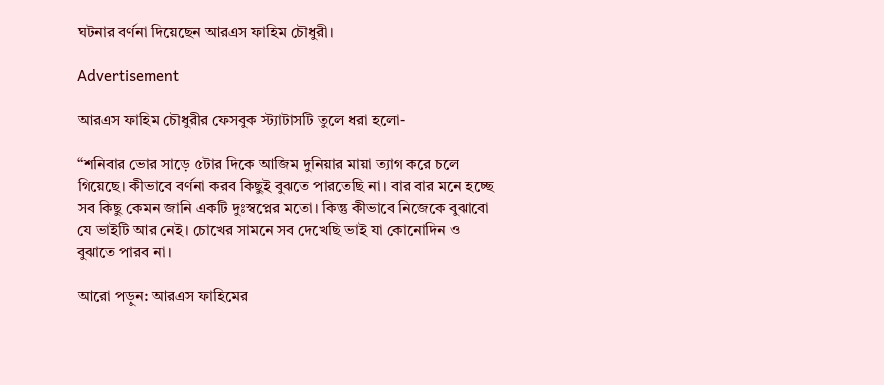ঘটনার বর্ণনা দিয়েছেন আরএস ফাহিম চৌধুরী।

Advertisement

আরএস ফাহিম চৌধুরীর ফেসবুক স্ট্যাটাসটি তুলে ধরা হলো-

‘‘শনিবার ভোর সাড়ে ৫টার দিকে আজিম দুনিয়ার মায়া ত্যাগ করে চলে গিয়েছে। কীভাবে বর্ণনা করব কিছুই বুঝতে পারতেছি না। বার বার মনে হচ্ছে সব কিছু কেমন জানি একটি দুঃস্বপ্নের মতো। কিন্তু কীভাবে নিজেকে বুঝাবো যে ভাইটি আর নেই। চোখের সামনে সব দেখেছি ভাই যা কোনোদিন ও বুঝাতে পারব না।

আরো পড়ুন: আরএস ফাহিমের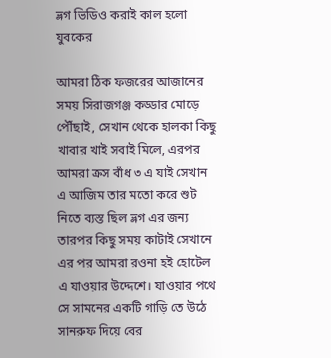ভ্লগ ভিডিও করাই কাল হলো যুবকের

আমরা ঠিক ফজরের আজানের সময় সিরাজগঞ্জ কড্ডার মোড়ে পৌঁছাই, সেখান থেকে হালকা কিছু খাবার খাই সবাই মিলে, এরপর আমরা ক্রস বাঁধ ৩ এ যাই সেখান এ আজিম তার মতো করে শুট নিতে ব্যস্ত ছিল ভ্লগ এর জন্য তারপর কিছু সময় কাটাই সেখানে এর পর আমরা রওনা হই হোটেল এ যাওয়ার উদ্দেশে। যাওয়ার পথে সে সামনের একটি গাড়ি তে উঠে সানরুফ দিয়ে বের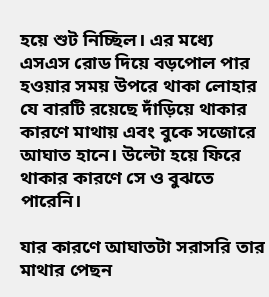হয়ে শুট নিচ্ছিল। এর মধ্যে এসএস রোড দিয়ে বড়পোল পার হওয়ার সময় উপরে থাকা লোহার যে বারটি রয়েছে দাঁড়িয়ে থাকার কারণে মাথায় এবং বুকে সজোরে আঘাত হানে। উল্টো হয়ে ফিরে থাকার কারণে সে ও বুঝতে পারেনি।

যার কারণে আঘাতটা সরাসরি তার মাথার পেছন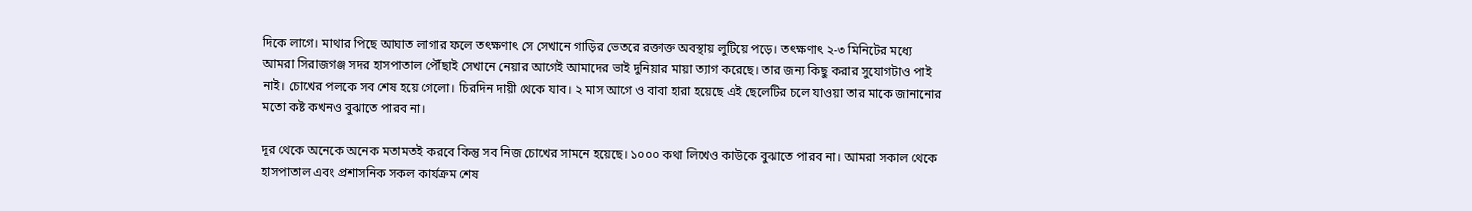দিকে লাগে। মাথার পিছে আঘাত লাগার ফলে তৎক্ষণাৎ সে সেখানে গাড়ির ভেতরে রক্তাক্ত অবস্থায় লুটিয়ে পড়ে। তৎক্ষণাৎ ২-৩ মিনিটের মধ্যে আমরা সিরাজগঞ্জ সদর হাসপাতাল পৌঁছাই সেখানে নেয়ার আগেই আমাদের ভাই দুনিয়ার মায়া ত্যাগ করেছে। তার জন্য কিছু করার সুযোগটাও পাই নাই। চোখের পলকে সব শেষ হয়ে গেলো। চিরদিন দায়ী থেকে যাব। ২ মাস আগে ও বাবা হারা হয়েছে এই ছেলেটির চলে যাওয়া তার মাকে জানানোর মতো কষ্ট কখনও বুঝাতে পারব না।

দূর থেকে অনেকে অনেক মতামতই করবে কিন্তু সব নিজ চোখের সামনে হয়েছে। ১০০০ কথা লিখেও কাউকে বুঝাতে পারব না। আমরা সকাল থেকে হাসপাতাল এবং প্রশাসনিক সকল কার্যক্রম শেষ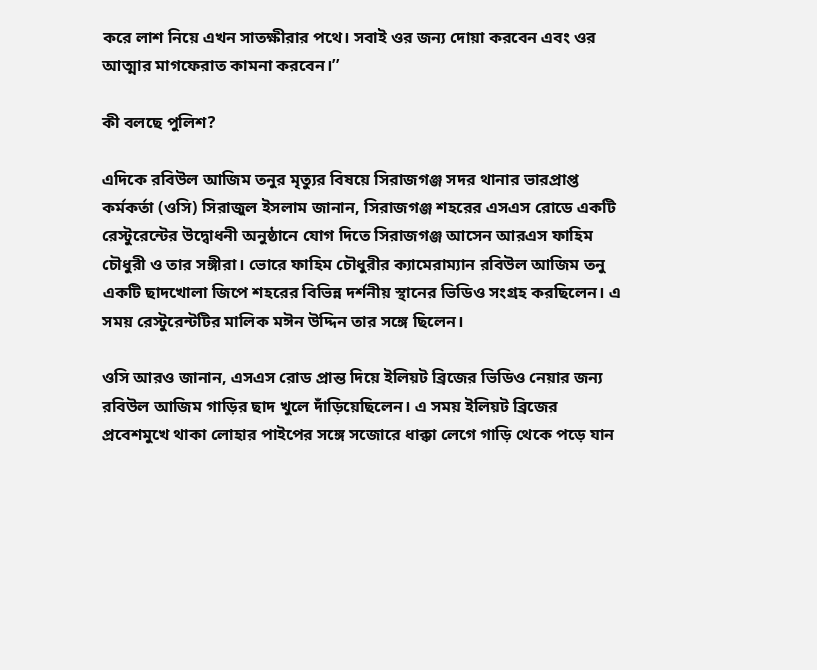করে লাশ নিয়ে এখন সাতক্ষীরার পথে। সবাই ওর জন্য দোয়া করবেন এবং ওর আত্মার মাগফেরাত কামনা করবেন।’’

কী বলছে পুলিশ?

এদিকে রবিউল আজিম তনুর মৃত্যুর বিষয়ে সিরাজগঞ্জ সদর থানার ভারপ্রাপ্ত কর্মকর্তা (ওসি) সিরাজুল ইসলাম জানান, সিরাজগঞ্জ শহরের এসএস রোডে একটি রেস্টুরেন্টের উদ্বোধনী অনুষ্ঠানে যোগ দিতে সিরাজগঞ্জ আসেন আরএস ফাহিম চৌধুরী ও তার সঙ্গীরা। ভোরে ফাহিম চৌধুরীর ক্যামেরাম্যান রবিউল আজিম তনু একটি ছাদখোলা জিপে শহরের বিভিন্ন দর্শনীয় স্থানের ভিডিও সংগ্রহ করছিলেন। এ সময় রেস্টুরেন্টটির মালিক মঈন উদ্দিন তার সঙ্গে ছিলেন।

ওসি আরও জানান, এসএস রোড প্রান্ত দিয়ে ইলিয়ট ব্রিজের ভিডিও নেয়ার জন্য রবিউল আজিম গাড়ির ছাদ খুলে দাঁড়িয়েছিলেন। এ সময় ইলিয়ট ব্রিজের প্রবেশমুখে থাকা লোহার পাইপের সঙ্গে সজোরে ধাক্কা লেগে গাড়ি থেকে পড়ে যান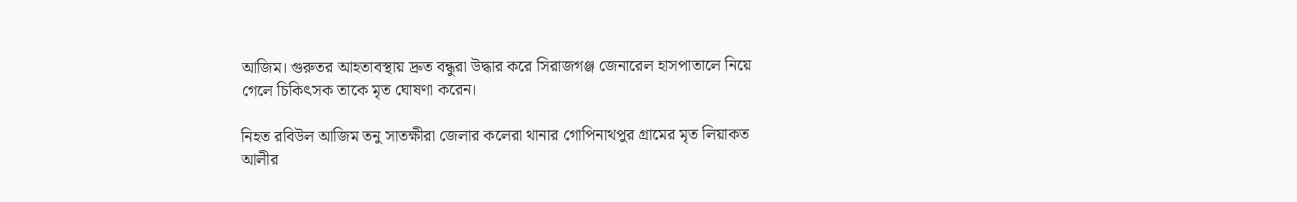আজিম। গুরুতর আহতাবস্থায় দ্রুত বন্ধুরা উদ্ধার করে সিরাজগঞ্জ জেনারেল হাসপাতালে নিয়ে গেলে চিকিৎসক তাকে মৃত ঘোষণা করেন।

নিহত রবিউল আজিম তনু সাতক্ষীরা জেলার কলেরা থানার গোপিনাথপুর গ্রামের মৃত লিয়াকত আলীর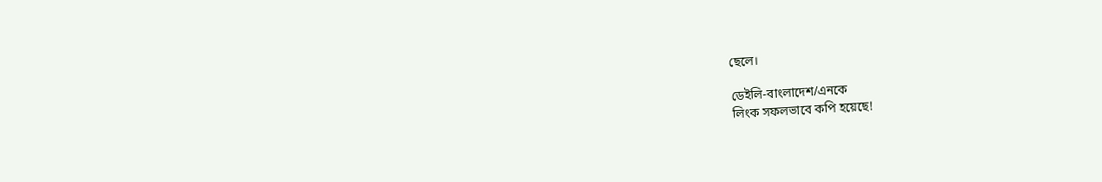ছেলে।

ডেইলি-বাংলাদেশ/এনকে
লিংক সফলভাবে কপি হয়েছে!